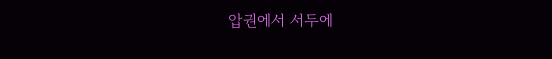압권에서 서두에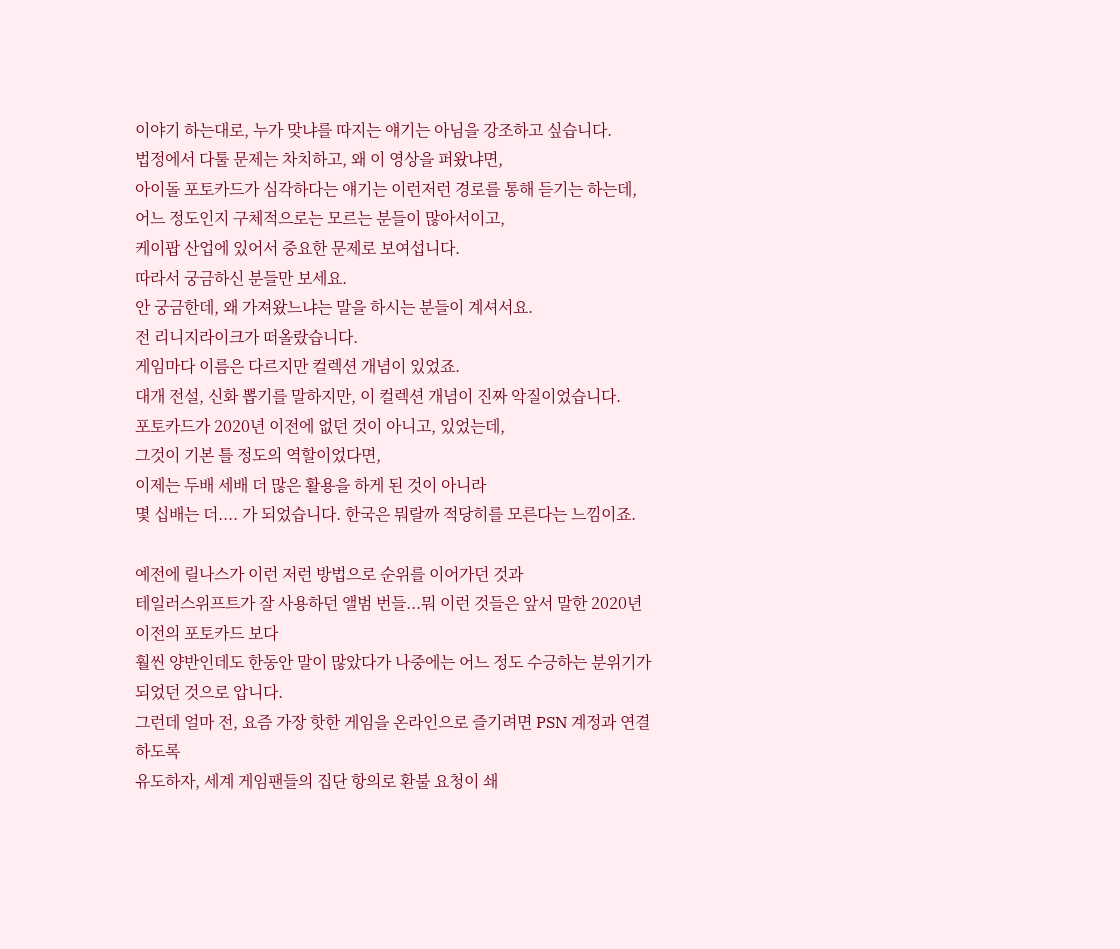이야기 하는대로, 누가 맞냐를 따지는 얘기는 아님을 강조하고 싶습니다.
법정에서 다툴 문제는 차치하고, 왜 이 영상을 퍼왔냐면,
아이돌 포토카드가 심각하다는 얘기는 이런저런 경로를 통해 듣기는 하는데,
어느 정도인지 구체적으로는 모르는 분들이 많아서이고,
케이팝 산업에 있어서 중요한 문제로 보여섭니다.
따라서 궁금하신 분들만 보세요.
안 궁금한데, 왜 가져왔느냐는 말을 하시는 분들이 계셔서요.
전 리니지라이크가 떠올랐습니다.
게임마다 이름은 다르지만 컬렉션 개념이 있었죠.
대개 전설, 신화 뽑기를 말하지만, 이 컬렉션 개념이 진짜 악질이었습니다.
포토카드가 2020년 이전에 없던 것이 아니고, 있었는데,
그것이 기본 틀 정도의 역할이었다면,
이제는 두배 세배 더 많은 활용을 하게 된 것이 아니라
몇 십배는 더.... 가 되었습니다. 한국은 뭐랄까 적당히를 모른다는 느낌이죠.

예전에 릴나스가 이런 저런 방법으로 순위를 이어가던 것과
테일러스위프트가 잘 사용하던 앨범 번들...뭐 이런 것들은 앞서 말한 2020년 이전의 포토카드 보다
훨씬 양반인데도 한동안 말이 많았다가 나중에는 어느 정도 수긍하는 분위기가 되었던 것으로 압니다.
그런데 얼마 전, 요즘 가장 핫한 게임을 온라인으로 즐기려면 PSN 계정과 연결하도록
유도하자, 세계 게임팬들의 집단 항의로 환불 요청이 쇄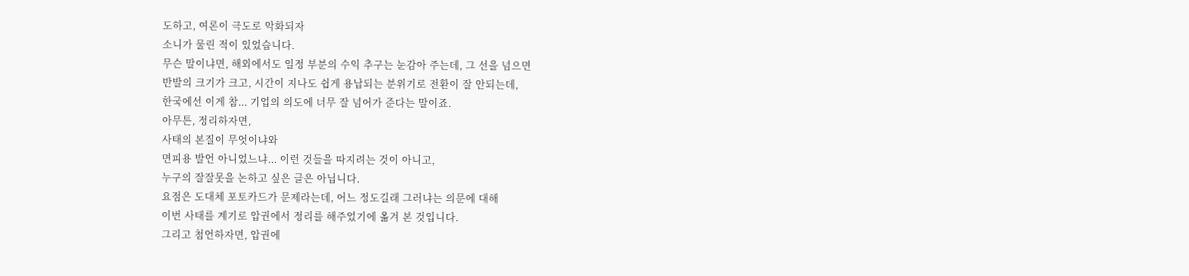도하고, 여론이 극도로 악화되자
소니가 물린 적이 있었습니다.
무슨 말이냐면, 해외에서도 일정 부분의 수익 추구는 눈감아 주는데, 그 선을 넘으면
반발의 크기가 크고, 시간이 지나도 쉽게 용납되는 분위기로 전환이 잘 안되는데,
한국에선 이게 참... 기업의 의도에 너무 잘 넘어가 준다는 말이죠.
아무튼, 정리하자면,
사태의 본질이 무엇이냐와
면피용 발언 아니었느냐... 이런 것들을 따지려는 것이 아니고,
누구의 잘잘못을 논하고 싶은 글은 아닙니다.
요점은 도대체 포토카드가 문제라는데, 어느 정도길래 그러냐는 의문에 대해
이번 사태를 계기로 압권에서 정리를 해주었기에 옮겨 본 것입니다.
그리고 첨언하자면, 압권에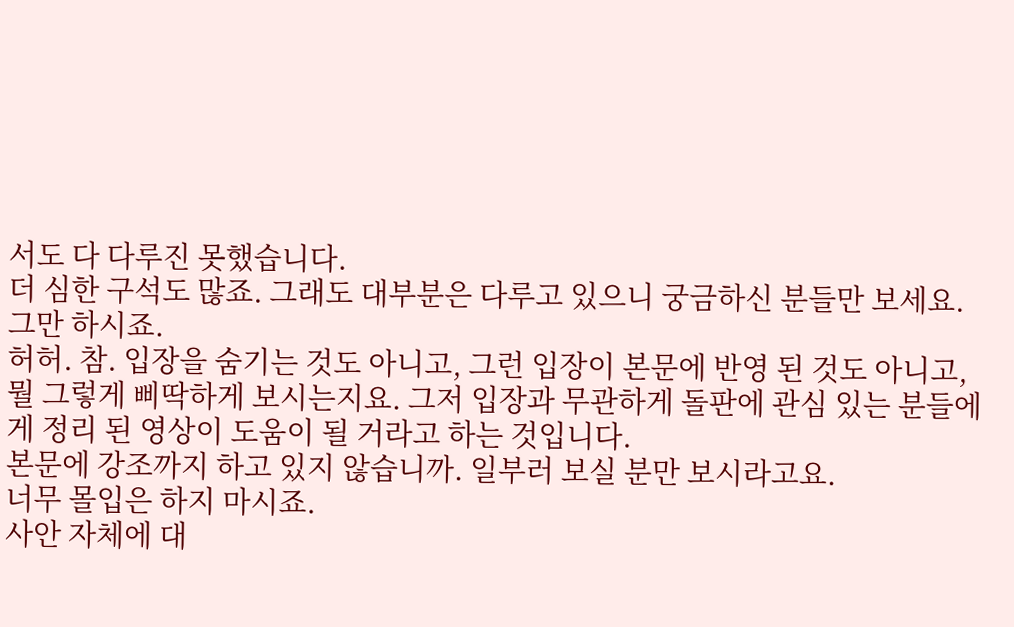서도 다 다루진 못했습니다.
더 심한 구석도 많죠. 그래도 대부분은 다루고 있으니 궁금하신 분들만 보세요.
그만 하시죠.
허허. 참. 입장을 숨기는 것도 아니고, 그런 입장이 본문에 반영 된 것도 아니고,
뭘 그렇게 삐딱하게 보시는지요. 그저 입장과 무관하게 돌판에 관심 있는 분들에게 정리 된 영상이 도움이 될 거라고 하는 것입니다.
본문에 강조까지 하고 있지 않습니까. 일부러 보실 분만 보시라고요.
너무 몰입은 하지 마시죠.
사안 자체에 대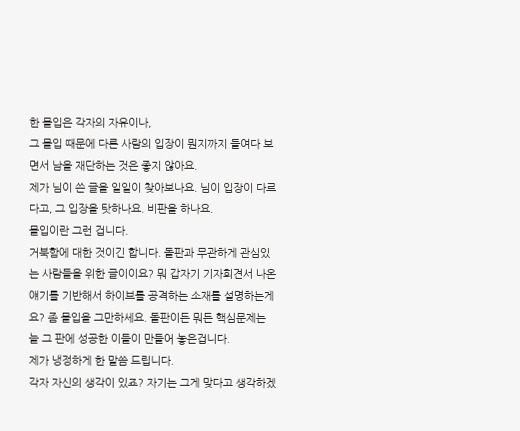한 몰입은 각자의 자유이나,
그 몰입 때문에 다른 사람의 입장이 뭔지까지 들여다 보면서 남을 재단하는 것은 좋지 않아요.
제가 님이 쓴 글을 일일이 찾아보나요. 님이 입장이 다르다고, 그 입장을 탓하나요. 비판을 하나요.
몰입이란 그런 겁니다.
거북함에 대한 것이긴 합니다. 돌판과 무관하게 관심있는 사람들을 위한 글이이요? 뭐 갑자기 기자회견서 나온 얘기를 기반해서 하이브를 공격하는 소재를 설명하는게요? 좀 몰입을 그만하세요. 돌판이든 뭐든 핵심문제는 늘 그 판에 성공한 이들이 만들어 놓은겁니다.
제가 냉정하게 한 말씀 드립니다.
각자 자신의 생각이 있죠? 자기는 그게 맞다고 생각하겠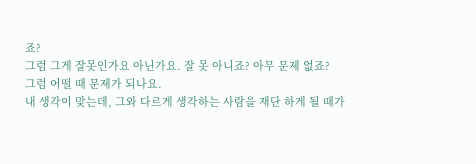죠?
그럼 그게 잘못인가요 아닌가요. 잘 못 아니죠? 아무 문제 없죠?
그럼 어떨 때 문제가 되나요.
내 생각이 맞는데, 그와 다르게 생각하는 사람을 재단 하게 될 때가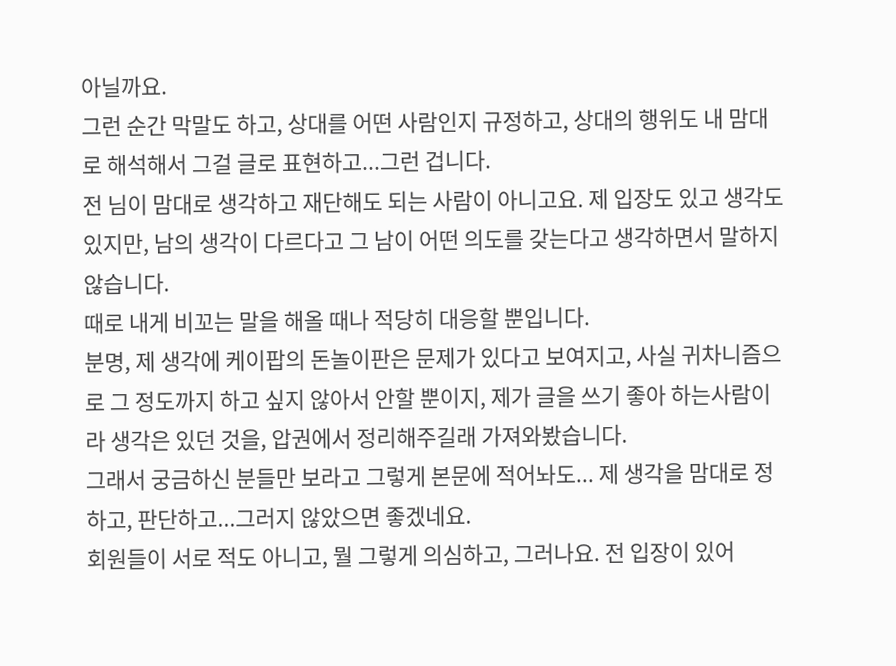아닐까요.
그런 순간 막말도 하고, 상대를 어떤 사람인지 규정하고, 상대의 행위도 내 맘대로 해석해서 그걸 글로 표현하고...그런 겁니다.
전 님이 맘대로 생각하고 재단해도 되는 사람이 아니고요. 제 입장도 있고 생각도 있지만, 남의 생각이 다르다고 그 남이 어떤 의도를 갖는다고 생각하면서 말하지 않습니다.
때로 내게 비꼬는 말을 해올 때나 적당히 대응할 뿐입니다.
분명, 제 생각에 케이팝의 돈놀이판은 문제가 있다고 보여지고, 사실 귀차니즘으로 그 정도까지 하고 싶지 않아서 안할 뿐이지, 제가 글을 쓰기 좋아 하는사람이라 생각은 있던 것을, 압권에서 정리해주길래 가져와봤습니다.
그래서 궁금하신 분들만 보라고 그렇게 본문에 적어놔도... 제 생각을 맘대로 정하고, 판단하고...그러지 않았으면 좋겠네요.
회원들이 서로 적도 아니고, 뭘 그렇게 의심하고, 그러나요. 전 입장이 있어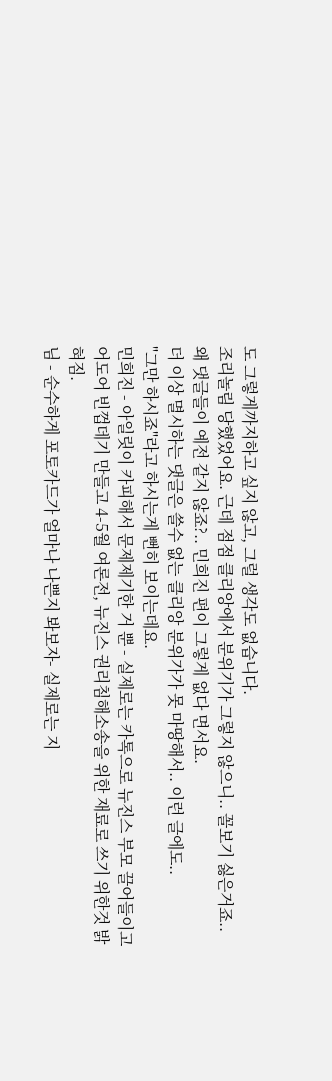도 그렇게까지하고 싶지 않고, 그럴 생각도 없습니다.
조리놀림 당했었어요. 근데 점점 클리앙에서 분위기가 그렇지 않으니.. 꼴보기 싫은거죠..
왜 댓글들이 예전 같지 않죠?.. 민희진 편이 그렇게 없다 면서요.
더 이상 멸시하는 댓글은 쓸수 없는 클리앙 분위가가 못 마땅해서.. 이런 글에도..
"그만 하시죠"라고 하시는게 뻔히 보이는데요.
민희진 - 아일릿이 카피해서 문제제기한 거 뿐 - 실제로는 카톡으로 뉴진스 부모 끌어들이고 어도어 빈껍데기 만들고 4-5월 여론전, 뉴진스 권리침해소송을 위한 재료로 쓰기 위한것 밝혀짐.
님 - 순수하게 포토카드가 얼마나 나쁜지 봐보자- 실제로는 지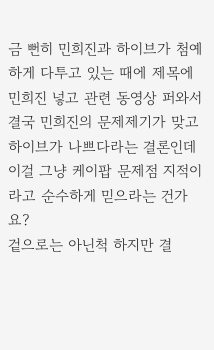금 뻔히 민희진과 하이브가 첨예하게 다투고 있는 때에 제목에 민희진 넣고 관련 동영상 퍼와서 결국 민희진의 문제제기가 맞고 하이브가 나쁘다라는 결론인데 이걸 그냥 케이팝 문제점 지적이라고 순수하게 믿으라는 건가요?
겉으로는 아닌척 하지만 결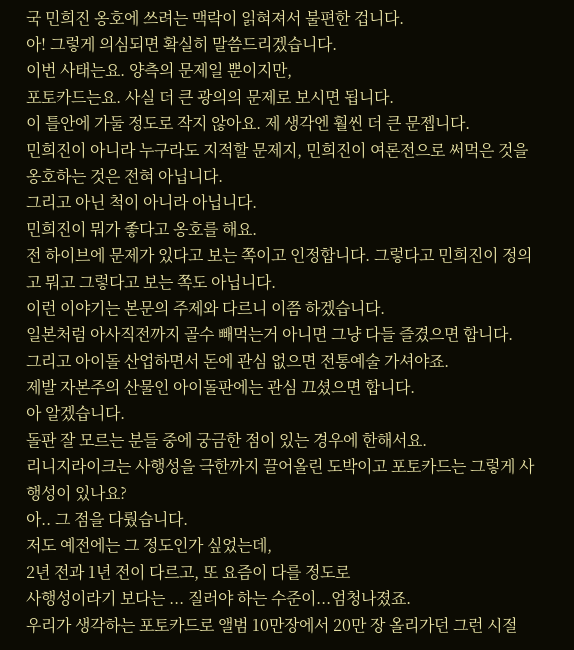국 민희진 옹호에 쓰려는 맥락이 읽혀져서 불편한 겁니다.
아! 그렇게 의심되면 확실히 말씀드리겠습니다.
이번 사태는요. 양측의 문제일 뿐이지만,
포토카드는요. 사실 더 큰 광의의 문제로 보시면 됩니다.
이 틀안에 가둘 정도로 작지 않아요. 제 생각엔 훨씬 더 큰 문젭니다.
민희진이 아니라 누구라도 지적할 문제지, 민희진이 여론전으로 써먹은 것을 옹호하는 것은 전혀 아닙니다.
그리고 아닌 척이 아니라 아닙니다.
민희진이 뭐가 좋다고 옹호를 해요.
전 하이브에 문제가 있다고 보는 쪽이고 인정합니다. 그렇다고 민희진이 정의고 뭐고 그렇다고 보는 쪽도 아닙니다.
이런 이야기는 본문의 주제와 다르니 이쯤 하겠습니다.
일본처럼 아사직전까지 골수 빼먹는거 아니면 그냥 다들 즐겼으면 합니다.
그리고 아이돌 산업하면서 돈에 관심 없으면 전통예술 가셔야죠.
제발 자본주의 산물인 아이돌판에는 관심 끄셨으면 합니다.
아 알겠습니다.
돌판 잘 모르는 분들 중에 궁금한 점이 있는 경우에 한해서요.
리니지라이크는 사행성을 극한까지 끌어올린 도박이고 포토카드는 그렇게 사행성이 있나요?
아.. 그 점을 다뤘습니다.
저도 예전에는 그 정도인가 싶었는데,
2년 전과 1년 전이 다르고, 또 요즘이 다를 정도로
사행성이라기 보다는 ... 질러야 하는 수준이...엄청나졌죠.
우리가 생각하는 포토카드로 앨범 10만장에서 20만 장 올리가던 그런 시절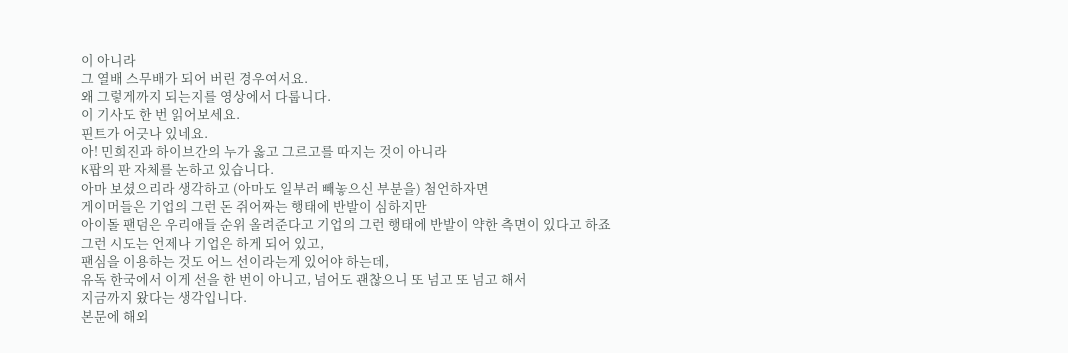이 아니라
그 열배 스무배가 되어 버린 경우여서요.
왜 그렇게까지 되는지를 영상에서 다룹니다.
이 기사도 한 번 읽어보세요.
핀트가 어긋나 있네요.
아! 민희진과 하이브간의 누가 옳고 그르고를 따지는 것이 아니라
K팝의 판 자체를 논하고 있습니다.
아마 보셨으리라 생각하고 (아마도 일부러 빼놓으신 부분을) 첨언하자면
게이머들은 기업의 그런 돈 쥐어짜는 행태에 반발이 심하지만
아이돌 팬덤은 우리애들 순위 올려준다고 기업의 그런 행태에 반발이 약한 측면이 있다고 하죠
그런 시도는 언제나 기업은 하게 되어 있고,
팬심을 이용하는 것도 어느 선이라는게 있어야 하는데,
유독 한국에서 이게 선을 한 번이 아니고, 넘어도 괜찮으니 또 넘고 또 넘고 해서
지금까지 왔다는 생각입니다.
본문에 해외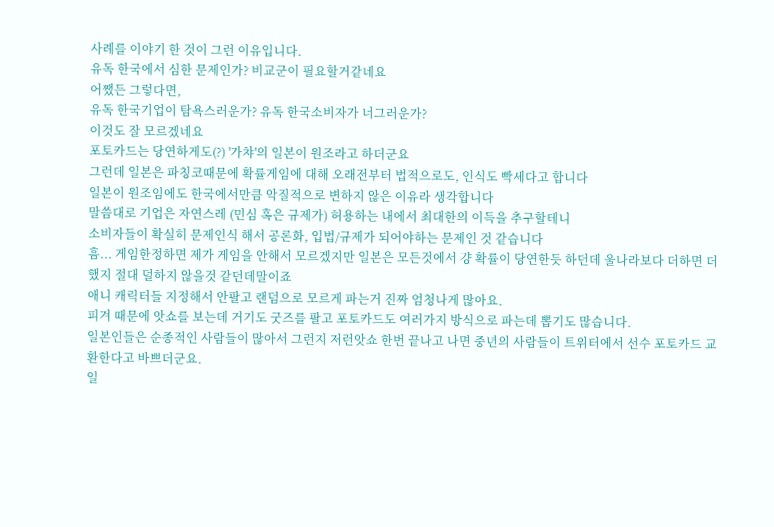사례를 이야기 한 것이 그런 이유입니다.
유독 한국에서 심한 문제인가? 비교군이 필요할거같네요
어쨌든 그렇다면,
유독 한국기업이 탐욕스러운가? 유독 한국소비자가 너그러운가?
이것도 잘 모르겠네요
포토카드는 당연하게도(?) '가챠'의 일본이 원조라고 하더군요
그런데 일본은 파칭코때문에 확률게임에 대해 오래전부터 법적으로도, 인식도 빡세다고 합니다
일본이 원조임에도 한국에서만큼 악질적으로 변하지 않은 이유라 생각합니다
말씀대로 기업은 자연스레 (민심 혹은 규제가) 허용하는 내에서 최대한의 이득을 추구할테니
소비자들이 확실히 문제인식 해서 공론화, 입법/규제가 되어야하는 문제인 것 같습니다
흠... 게임한정하면 제가 게임을 안해서 모르겠지만 일본은 모든것에서 걍 확률이 당연한듯 하던데 울나라보다 더하면 더했지 절대 덜하지 않을것 같던데말이죠
애니 캐릭터들 지정해서 안팔고 랜덤으로 모르게 파는거 진짜 엄청나게 많아요.
피겨 때문에 앗쇼를 보는데 거기도 굿즈를 팔고 포토카드도 여러가지 방식으로 파는데 뽑기도 많습니다.
일본인들은 순종적인 사람들이 많아서 그런지 저런앗쇼 한번 끝나고 나면 중년의 사람들이 트위터에서 선수 포토카드 교환한다고 바쁘더군요.
일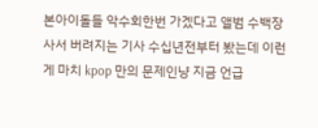본아이돌들 악수회한번 가겠다고 앨범 수백장사서 버려지는 기사 수십년전부터 봤는데 이런게 마치 kpop 만의 문제인냥 지금 언급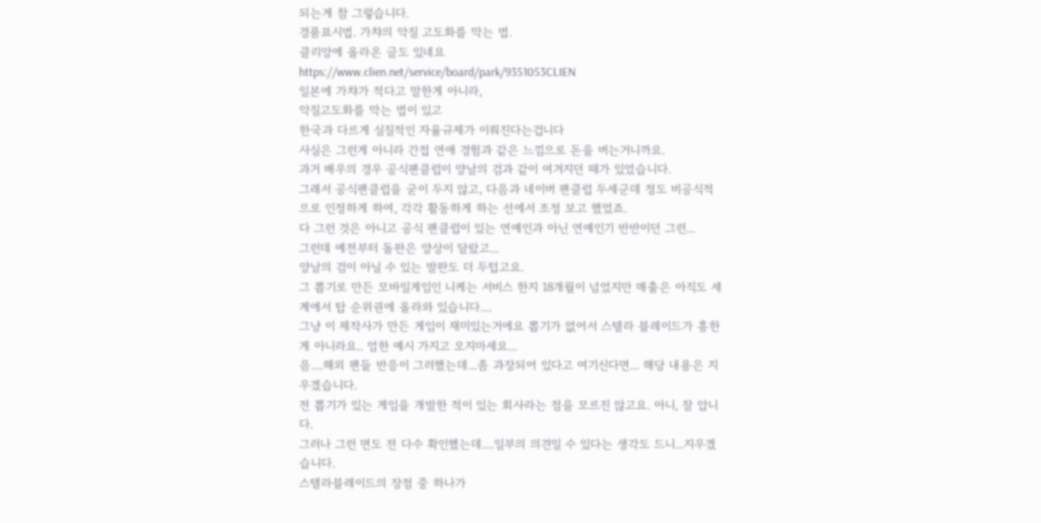되는게 참 그렇습니다.
경품표시법. 가챠의 악질 고도화를 막는 법.
클리앙에 올라온 글도 있네요
https://www.clien.net/service/board/park/9351053CLIEN
일본에 가챠가 적다고 말한게 아니라,
악질고도화를 막는 법이 있고
한국과 다르게 실질적인 자율규제가 이뤄진다는겁니다
사실은 그런게 아니라 간접 연애 경험과 같은 느낌으로 돈을 버는거니까요.
과거 배우의 경우 공식팬클럽이 양날의 검과 같이 여겨지던 때가 있었습니다.
그래서 공식팬클럽을 굳이 두지 않고, 다음과 네이버 팬클럽 두세군데 정도 비공식적으로 인정하게 하여, 각각 활동하게 하는 선에서 조정 보고 했었죠.
다 그런 것은 아니고 공식 팬클럽이 있는 연예인과 아닌 연예인기 반반이던 그런...
그런데 예전부터 돌판은 양상이 달랐고...
양날의 검이 아닐 수 있는 발판도 더 두텁고요.
그 뽑기로 만든 모바일게임인 니케는 서비스 한지 18개월이 넘었지만 매출은 아직도 세계에서 탑 순위권에 올라와 있습니다....
그냥 이 제작사가 만든 게임이 재미있는거에요 뽑기가 없어서 스텔라 블레이드가 흥한게 아니라요.. 엄한 예시 가지고 오지마세요...
음....해외 팬들 반응이 그러했는데...좀 과장되어 있다고 여기신다면... 해당 내용은 지우겠습니다.
전 뽑기가 있는 게임을 개발한 적이 있는 회사라는 점을 모르진 않고요. 아니, 잘 압니다.
그러나 그런 면도 전 다수 확인했는데....일부의 의견일 수 있다는 생각도 드니...지우겠습니다.
스텔라블레이드의 장점 중 하나가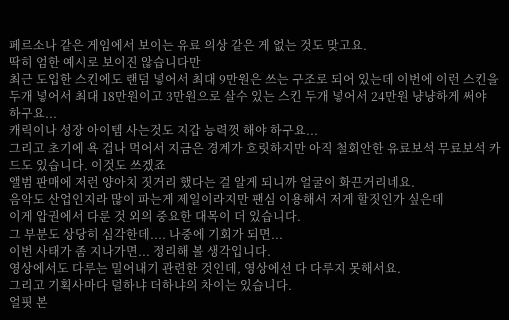페르소나 같은 게임에서 보이는 유료 의상 같은 게 없는 것도 맞고요.
딱히 엄한 예시로 보이진 않습니다만
최근 도입한 스킨에도 랜덤 넣어서 최대 9만원은 쓰는 구조로 되어 있는데 이번에 이런 스킨을 두개 넣어서 최대 18만원이고 3만원으로 살수 있는 스킨 두개 넣어서 24만원 냥냥하게 써야 하구요...
캐릭이나 성장 아이템 사는것도 지갑 능력껏 해야 하구요...
그리고 초기에 욕 겁나 먹어서 지금은 경계가 흐릿하지만 아직 철회안한 유료보석 무료보석 카드도 있습니다. 이것도 쓰겠죠
앨범 판매에 저런 양아치 짓거리 했다는 걸 알게 되니까 얼굴이 화끈거리네요.
음악도 산업인지라 많이 파는게 제일이라지만 팬심 이용해서 저게 할짓인가 싶은데
이게 압권에서 다룬 것 외의 중요한 대목이 더 있습니다.
그 부분도 상당히 심각한데.... 나중에 기회가 되면...
이번 사태가 좀 지나가면... 정리해 볼 생각입니다.
영상에서도 다루는 밀어내기 관련한 것인데, 영상에선 다 다루지 못해서요.
그리고 기획사마다 덜하냐 더하냐의 차이는 있습니다.
얼핏 본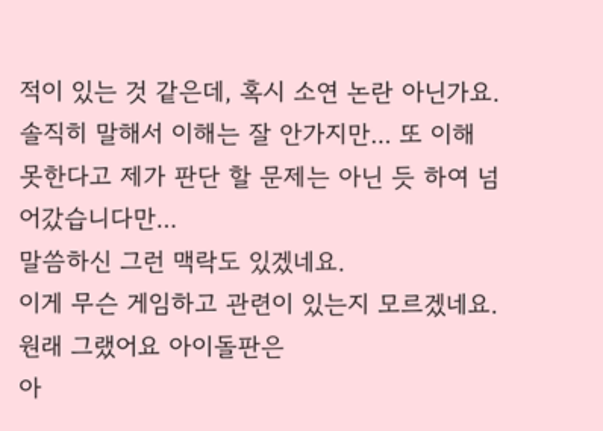적이 있는 것 같은데, 혹시 소연 논란 아닌가요.
솔직히 말해서 이해는 잘 안가지만... 또 이해 못한다고 제가 판단 할 문제는 아닌 듯 하여 넘어갔습니다만...
말씀하신 그런 맥락도 있겠네요.
이게 무슨 게임하고 관련이 있는지 모르겠네요.
원래 그랬어요 아이돌판은
아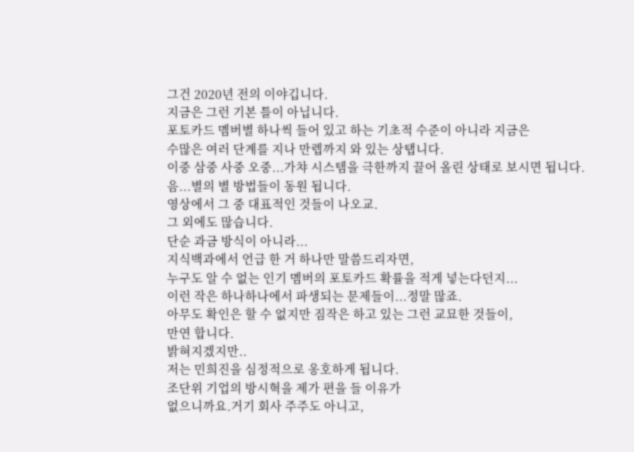그건 2020년 전의 이야깁니다.
지금은 그런 기본 틀이 아닙니다.
포토카드 멤버별 하나씩 들어 있고 하는 기초적 수준이 아니라 지금은
수많은 여러 단계를 지나 만렙까지 와 있는 상탭니다.
이중 삼중 사중 오중...가챠 시스템을 극한까지 끌어 올린 상태로 보시면 됩니다.
음...별의 별 방법들이 동원 됩니다.
영상에서 그 중 대표적인 것들이 나오교.
그 외에도 많습니다.
단순 과금 방식이 아니라...
지식백과에서 언급 한 거 하나만 말씀드리자면,
누구도 알 수 없는 인기 멤버의 포토카드 확률을 적게 넣는다던지...
이런 작은 하나하나에서 파생되는 문제들이...정말 많죠.
아무도 확인은 할 수 없지만 짐작은 하고 있는 그런 교묘한 것들이,
만연 합니다.
밝혀지겠지만..
저는 민희진을 심정적으로 옹호하게 됩니다.
조단위 기업의 방시혁을 제가 편을 들 이유가
없으니까요.거기 회사 주주도 아니고,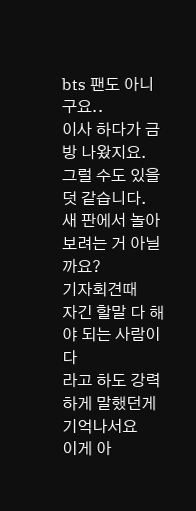bts 팬도 아니구요..
이사 하다가 금방 나왔지요.
그럴 수도 있을 덧 같습니다.
새 판에서 놀아보려는 거 아닐까요?
기자회견때
자긴 할말 다 해야 되는 사람이다
라고 하도 강력하게 말했던게 기억나서요
이게 아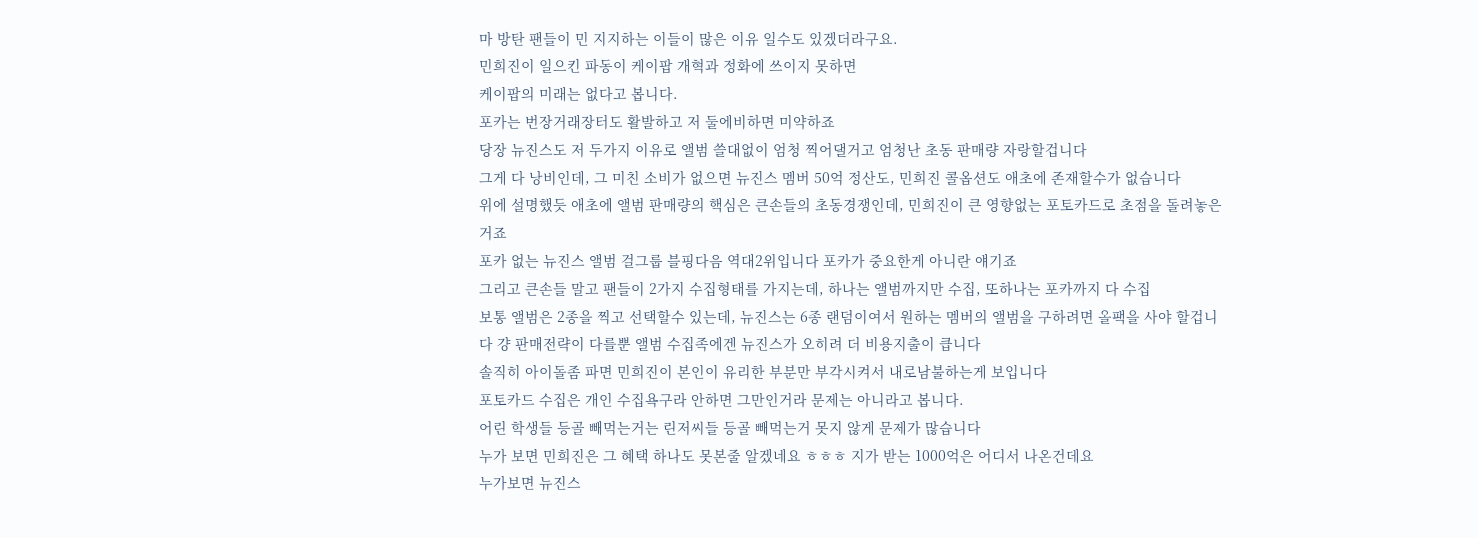마 방탄 팬들이 민 지지하는 이들이 많은 이유 일수도 있겠더라구요.
민희진이 일으킨 파동이 케이팝 개혁과 정화에 쓰이지 못하면
케이팝의 미래는 없다고 봅니다.
포카는 번장거래장터도 활발하고 저 둘에비하면 미약하죠
당장 뉴진스도 저 두가지 이유로 앨범 쓸대없이 엄청 찍어댈거고 엄청난 초동 판매량 자랑할겁니다
그게 다 낭비인데, 그 미친 소비가 없으면 뉴진스 멤버 50억 정산도, 민희진 콜옵션도 애초에 존재할수가 없습니다
위에 설명했듯 애초에 앨범 판매량의 핵심은 큰손들의 초동경쟁인데, 민희진이 큰 영향없는 포토카드로 초점을 돌려놓은거죠
포카 없는 뉴진스 앨범 걸그룹 블핑다음 역대2위입니다 포카가 중요한게 아니란 얘기죠
그리고 큰손들 말고 팬들이 2가지 수집형태를 가지는데, 하나는 앨범까지만 수집, 또하나는 포카까지 다 수집
보통 앨범은 2종을 찍고 선택할수 있는데, 뉴진스는 6종 랜덤이여서 원하는 멤버의 앨범을 구하려면 올팩을 사야 할겁니다 걍 판매전략이 다를뿐 앨범 수집족에겐 뉴진스가 오히려 더 비용지출이 큽니다
솔직히 아이돌좀 파면 민희진이 본인이 유리한 부분만 부각시켜서 내로남불하는게 보입니다
포토카드 수집은 개인 수집욕구라 안하면 그만인거라 문제는 아니라고 봅니다.
어린 학생들 등골 빼먹는거는 린저씨들 등골 빼먹는거 못지 않게 문제가 많습니다
누가 보면 민희진은 그 혜택 하나도 못본줄 알겠네요 ㅎㅎㅎ 지가 받는 1000억은 어디서 나온건데요
누가보면 뉴진스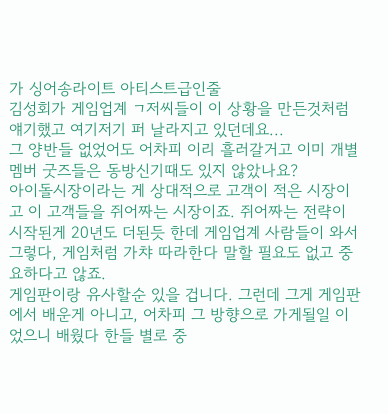가 싱어송라이트 아티스트급인줄
김성회가 게임업계 ㄱ저씨들이 이 상황을 만든것처럼 얘기했고 여기저기 퍼 날라지고 있던데요...
그 양반들 없었어도 어차피 이리 흘러갈거고 이미 개별멤버 굿즈들은 동방신기때도 있지 않았나요?
아이돌시장이라는 게 상대적으로 고객이 적은 시장이고 이 고객들을 쥐어짜는 시장이죠. 쥐어짜는 전략이 시작된게 20년도 더된듯 한데 게임업계 사람들이 와서 그렇다, 게임처럼 가챠 따라한다 말할 필요도 없고 중요하다고 않죠.
게임판이랑 유사할순 있을 겁니다. 그런데 그게 게임판에서 배운게 아니고, 어차피 그 방향으로 가게될일 이었으니 배웠다 한들 별로 중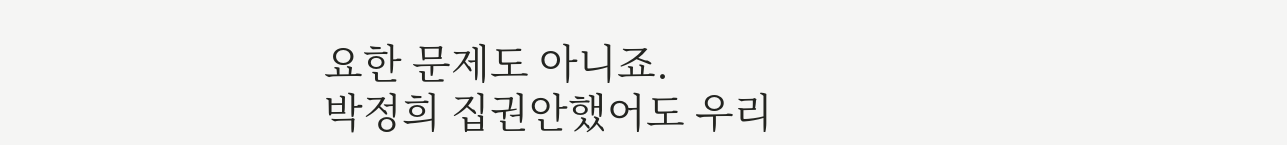요한 문제도 아니죠.
박정희 집권안했어도 우리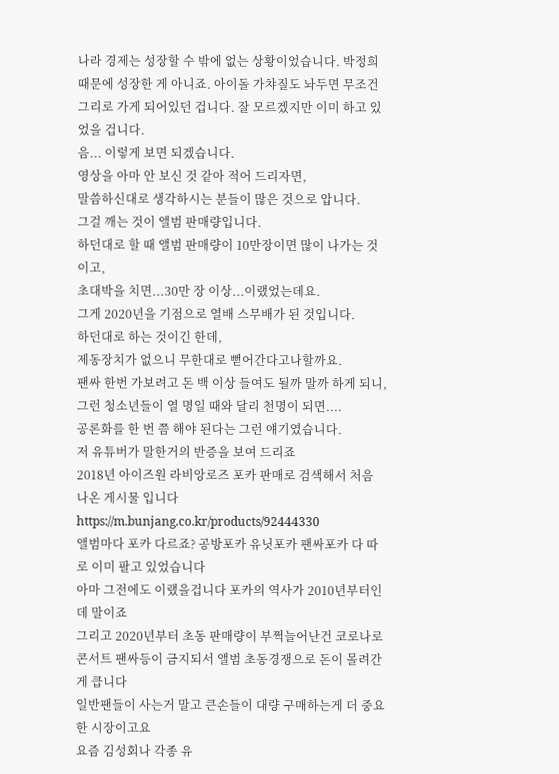나라 경제는 성장할 수 밖에 없는 상황이었습니다. 박정희때문에 성장한 게 아니죠. 아이돌 가챠질도 놔두면 무조건 그리로 가게 되어있던 겁니다. 잘 모르겠지만 이미 하고 있었을 겁니다.
음... 이렇게 보면 되겠습니다.
영상을 아마 안 보신 것 같아 적어 드리자면,
말씀하신대로 생각하시는 분들이 많은 것으로 압니다.
그걸 깨는 것이 앨범 판매량입니다.
하던대로 할 때 앨범 판매량이 10만장이면 많이 나가는 것이고,
초대박을 치면...30만 장 이상...이랬었는데요.
그게 2020년을 기점으로 열배 스무배가 된 것입니다.
하던대로 하는 것이긴 한데,
제동장치가 없으니 무한대로 뻗어간다고나할까요.
팬싸 한번 가보려고 돈 백 이상 들여도 될까 말까 하게 되니,
그런 청소년들이 열 명일 때와 달리 천명이 되면....
공론화를 한 번 쯤 해야 된다는 그런 얘기였습니다.
저 유튜버가 말한거의 반증을 보여 드리죠
2018년 아이즈원 라비앙로즈 포카 판매로 검색해서 처음 나온 게시물 입니다
https://m.bunjang.co.kr/products/92444330
앨범마다 포카 다르죠? 공방포카 유닛포카 팬싸포카 다 따로 이미 팔고 있었습니다
아마 그전에도 이랬을겁니다 포카의 역사가 2010년부터인데 말이죠
그리고 2020년부터 초동 판매량이 부쩍늘어난건 코로나로 콘서트 팬싸등이 금지되서 앨범 초동경쟁으로 돈이 몰려간게 큽니다
일반팬들이 사는거 말고 큰손들이 대량 구매하는게 더 중요한 시장이고요
요즘 김성회나 각종 유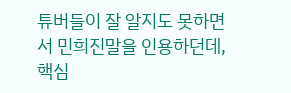튜버들이 잘 알지도 못하면서 민희진말을 인용하던데, 핵심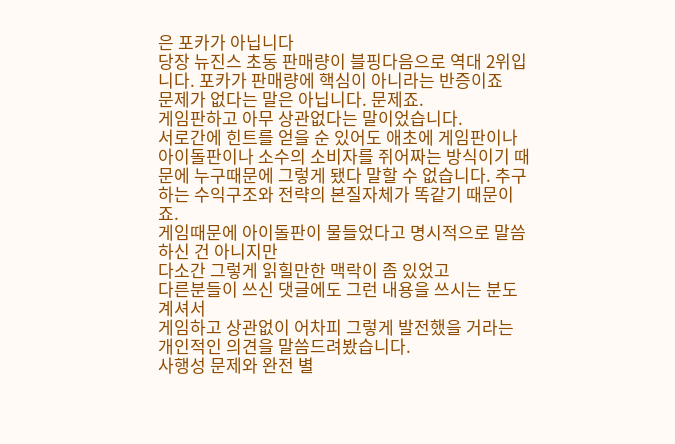은 포카가 아닙니다
당장 뉴진스 초동 판매량이 블핑다음으로 역대 2위입니다. 포카가 판매량에 핵심이 아니라는 반증이죠
문제가 없다는 말은 아닙니다. 문제죠.
게임판하고 아무 상관없다는 말이었습니다.
서로간에 힌트를 얻을 순 있어도 애초에 게임판이나 아이돌판이나 소수의 소비자를 쥐어짜는 방식이기 때문에 누구때문에 그렇게 됐다 말할 수 없습니다. 추구하는 수익구조와 전략의 본질자체가 똑같기 때문이죠.
게임때문에 아이돌판이 물들었다고 명시적으로 말씀하신 건 아니지만
다소간 그렇게 읽힐만한 맥락이 좀 있었고
다른분들이 쓰신 댓글에도 그런 내용을 쓰시는 분도 계셔서
게임하고 상관없이 어차피 그렇게 발전했을 거라는 개인적인 의견을 말씀드려봤습니다.
사행성 문제와 완전 별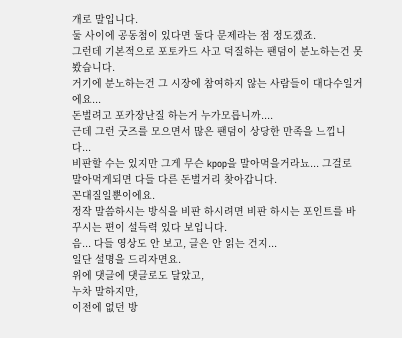개로 말입니다.
둘 사이에 공동첨이 있다면 둘다 문제라는 점 정도겠죠.
그런데 기본적으로 포토카드 사고 덕질하는 팬덤이 분노하는건 못봤습니다.
거기에 분노하는건 그 시장에 참여하지 않는 사람들이 대다수일거에요...
돈벌려고 포카장난질 하는거 누가모릅니까....
근데 그런 굿즈를 모으면서 많은 팬덤이 상당한 만족을 느낍니다...
비판할 수는 있지만 그게 무슨 kpop을 말아먹을거라뇨... 그걸로 말아먹게되면 다들 다른 돈벌거리 찾아갑니다.
꼰대질일뿐이에요.
정작 말씀하시는 방식을 비판 하시려면 비판 하시는 포인트를 바꾸시는 편이 설득력 있다 보입니다.
음... 다들 영상도 안 보고, 글은 안 읽는 건지...
일단 설명을 드리자면요.
위에 댓글에 댓글로도 달았고,
누차 말하지만,
이전에 없던 방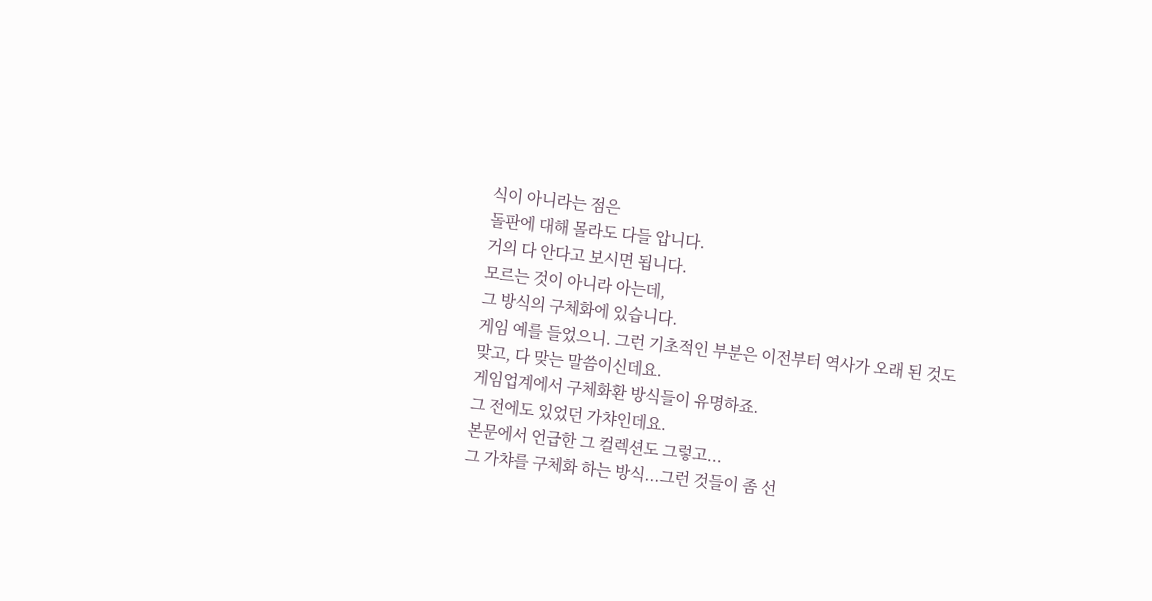식이 아니라는 점은
돌판에 대해 몰라도 다들 압니다.
거의 다 안다고 보시면 됩니다.
모르는 것이 아니라 아는데,
그 방식의 구체화에 있습니다.
게임 예를 들었으니. 그런 기초적인 부분은 이전부터 역사가 오래 된 것도
맞고, 다 맞는 말씀이신데요.
게임업계에서 구체화환 방식들이 유명하죠.
그 전에도 있었던 가챠인데요.
본문에서 언급한 그 컬렉션도 그렇고...
그 가챠를 구체화 하는 방식...그런 것들이 좀 선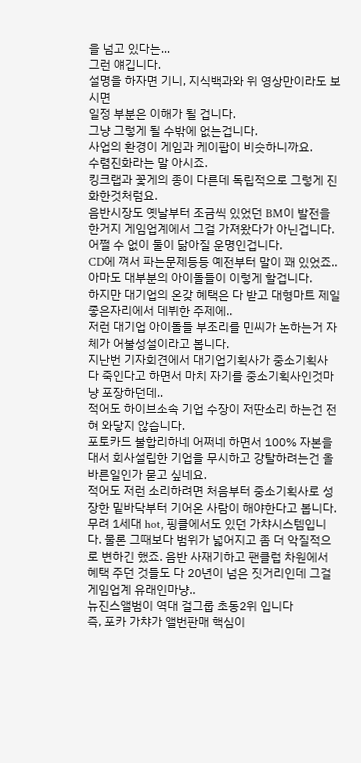을 넘고 있다는...
그런 얘깁니다.
설명을 하자면 기니, 지식백과와 위 영상만이라도 보시면
일정 부분은 이해가 될 겁니다.
그냥 그렇게 될 수밖에 없는겁니다.
사업의 환경이 게임과 케이팝이 비슷하니까요.
수렴진화라는 말 아시죠.
킹크랩과 꽃게의 종이 다른데 독립적으로 그렇게 진화한것처럼요.
음반시장도 옛날부터 조금씩 있었던 BM이 발전을 한거지 게임업계에서 그걸 가져왔다가 아닌겁니다.
어쩔 수 없이 둘이 닮아질 운명인겁니다.
CD에 껴서 파는문제등등 예전부터 말이 꽤 있었죠..
아마도 대부분의 아이돌들이 이렇게 할겁니다.
하지만 대기업의 온갖 혜택은 다 받고 대형마트 제일 좋은자리에서 데뷔한 주제에..
저런 대기업 아이돌들 부조리를 민씨가 논하는거 자체가 어불성설이라고 봅니다.
지난번 기자회견에서 대기업기획사가 중소기획사 다 죽인다고 하면서 마치 자기를 중소기획사인것마냥 포장하던데..
적어도 하이브소속 기업 수장이 저딴소리 하는건 전혀 와닿지 않습니다.
포토카드 불합리하네 어쩌네 하면서 100% 자본을 대서 회사설립한 기업을 무시하고 강탈하려는건 올바른일인가 묻고 싶네요.
적어도 저런 소리하려면 처음부터 중소기획사로 성장한 밑바닥부터 기어온 사람이 해야한다고 봅니다.
무려 1세대 hot, 핑클에서도 있던 가챠시스템입니다. 물론 그때보다 범위가 넓어지고 좀 더 악질적으로 변하긴 했죠. 음반 사재기하고 팬클럽 차원에서 혜택 주던 것들도 다 20년이 넘은 짓거리인데 그걸 게임업계 유래인마냥..
뉴진스앨범이 역대 걸그룹 초동2위 입니다
즉, 포카 가챠가 앨번판매 핵심이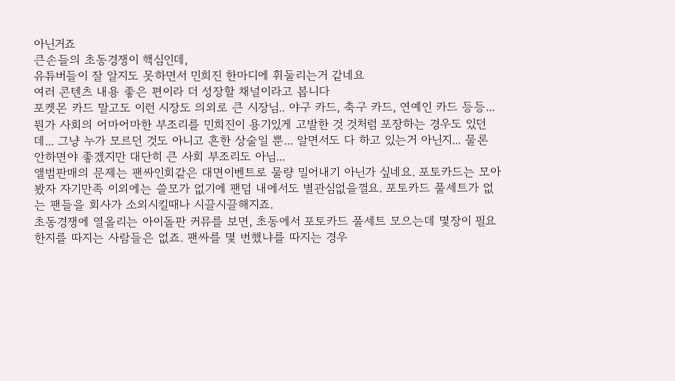아닌거죠
큰손들의 초동경쟁이 핵심인데,
유튜버들이 잘 알지도 못하면서 민희진 한마디에 휘둘리는거 같네요
여러 콘텐츠 내용 좋은 편이라 더 성장할 채널이라고 봅니다
포켓몬 카드 말고도 이런 시장도 의외로 큰 시장님.. 야구 카드, 축구 카드, 연예인 카드 등등...
뭔가 사회의 어마어마한 부조리를 민희진이 용기있게 고발한 것 것처럼 포장하는 경우도 있던데... 그냥 누가 모르던 것도 아니고 흔한 상술일 뿐... 알면서도 다 하고 있는거 아닌지... 물론 안하면야 좋겠지만 대단히 큰 사회 부조리도 아님...
앨범판매의 문제는 팬싸인회같은 대면이벤트로 물량 밀어내기 아닌가 싶네요. 포토카드는 모아봤자 자기만족 이외에는 쓸모가 없기에 팬덤 내에서도 별관심없을껄요. 포토카드 풀세트가 없는 팬들을 회사가 소외시킬때나 시끌시끌해지죠.
초동경쟁에 열올리는 아이돌판 커뮤를 보면, 초동에서 포토카드 풀세트 모으는데 몇장이 필요한지를 따지는 사람들은 없죠. 팬싸를 몇 번했냐를 따지는 경우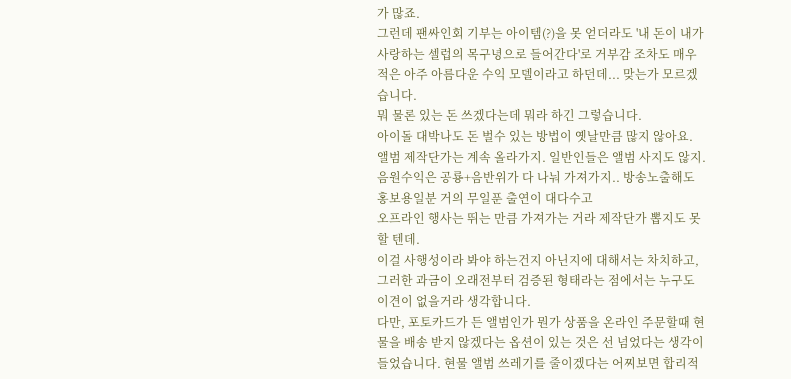가 많죠.
그런데 팬싸인회 기부는 아이템(?)을 못 얻더라도 '내 돈이 내가 사랑하는 셀럽의 목구녕으로 들어간다'로 거부감 조차도 매우 적은 아주 아름다운 수익 모델이라고 하던데... 맞는가 모르겠습니다.
뭐 물론 있는 돈 쓰겠다는데 뭐라 하긴 그렇습니다.
아이돌 대박나도 돈 벌수 있는 방법이 옛날만큼 많지 않아요.
앨범 제작단가는 계속 올라가지. 일반인들은 앨범 사지도 않지.
음원수익은 공룡+음반위가 다 나눠 가져가지.. 방송노출해도 홍보용일분 거의 무일푼 출연이 대다수고
오프라인 행사는 뛰는 만큼 가져가는 거라 제작단가 뽑지도 못할 텐데.
이걸 사행성이라 봐야 하는건지 아닌지에 대해서는 차치하고, 그러한 과금이 오래전부터 검증된 형태라는 점에서는 누구도 이견이 없을거라 생각합니다.
다만, 포토카드가 든 앨범인가 뭔가 상품을 온라인 주문할때 현물을 배송 받지 않겠다는 옵션이 있는 것은 선 넘었다는 생각이 들었습니다. 현물 앨범 쓰레기를 줄이겠다는 어찌보면 합리적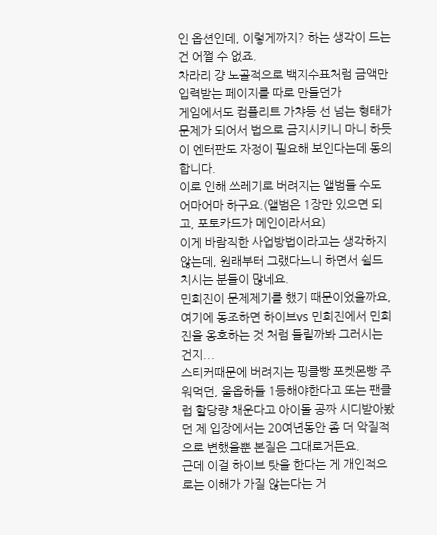인 옵션인데, 이렇게까지? 하는 생각이 드는건 어쩔 수 없죠.
차라리 걍 노골적으로 백지수표처럼 금액만 입력받는 페이지를 따로 만들던가
게임에서도 컴플리트 가챠등 선 넘는 형태가 문제가 되어서 법으로 금지시키니 마니 하듯이 엔터판도 자정이 필요해 보인다는데 동의합니다.
이로 인해 쓰레기로 버려지는 앨범들 수도 어마어마 하구요.(앨범은 1장만 있으면 되고, 포토카드가 메인이라서요)
이게 바람직한 사업방법이라고는 생각하지 않는데, 원래부터 그랬다느니 하면서 쉴드 치시는 분들이 많네요.
민희진이 문제제기를 했기 때문이었을까요, 여기에 동조하면 하이브vs 민희진에서 민희진을 옹호하는 것 처럼 들릴까봐 그러시는 건지...
스티커때문에 버려지는 핑클빵 포켓몬빵 주워먹던, 울옵하들 1등해야한다고 또는 팬클럽 할당량 채운다고 아이돌 공짜 시디받아봤던 제 입장에서는 20여년동안 좀 더 악질적으로 변했을뿐 본질은 그대로거든요.
근데 이걸 하이브 탓을 한다는 게 개인적으로는 이해가 가질 않는다는 거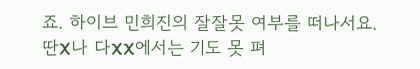죠. 하이브 민희진의 잘잘못 여부를 떠나서요.
딴X나 다XX에서는 기도 못 펴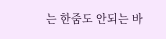는 한줌도 안되는 바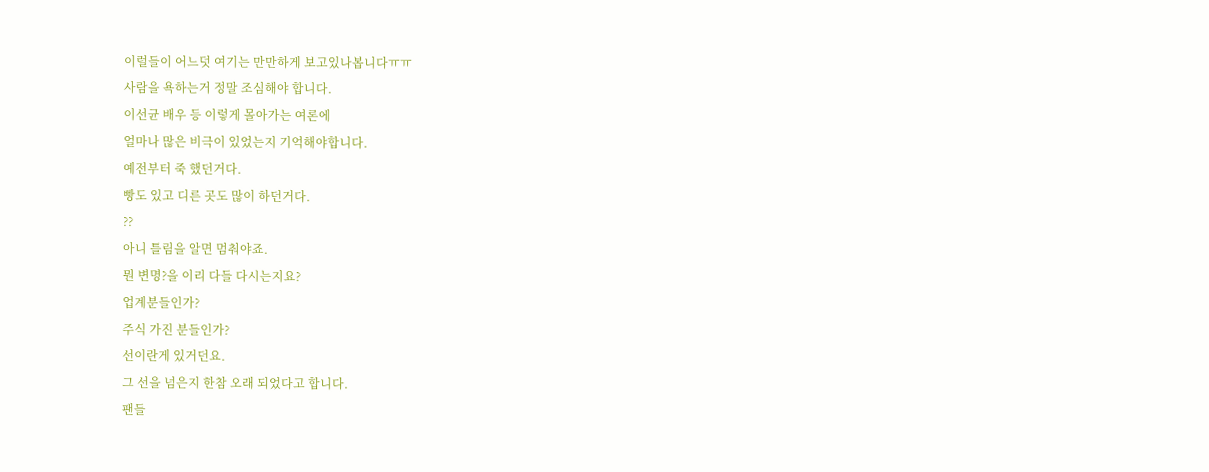이럴들이 어느덧 여기는 만만하게 보고있나봅니다ㅠㅠ
사람을 욕하는거 정말 조심해야 합니다.
이선균 배우 등 이렇게 몰아가는 여론에
얼마나 많은 비극이 있었는지 기억해야합니다.
예전부터 죽 했던거다.
빵도 있고 디른 곳도 많이 하던거다.
??
아니 틀림을 알면 멈춰야죠.
뭔 변명?을 이리 다들 다시는지요?
업계분들인가?
주식 가진 분들인가?
선이란게 있거던요.
그 선을 넘은지 한참 오래 되었다고 합니다.
팬들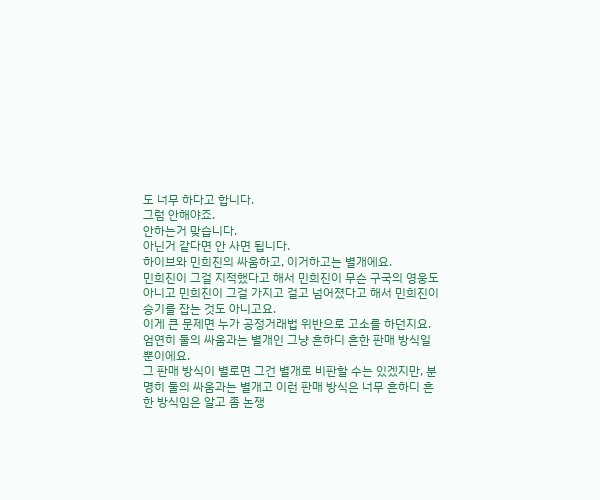도 너무 하다고 합니다.
그럼 안해야죠.
안하는거 맞습니다.
아닌거 같다면 안 사면 됩니다.
하이브와 민희진의 싸움하고, 이거하고는 별개에요.
민희진이 그걸 지적했다고 해서 민희진이 무슨 구국의 영웅도 아니고 민희진이 그걸 가지고 걸고 넘어졌다고 해서 민희진이 승기를 잡는 것도 아니고요.
이게 큰 문제면 누가 공정거래법 위반으로 고소를 하던지요.
엄연히 둘의 싸움과는 별개인 그냥 흔하디 흔한 판매 방식일 뿐이에요.
그 판매 방식이 별로면 그건 별개로 비판할 수는 있겠지만, 분명히 둘의 싸움과는 별개고 이런 판매 방식은 너무 흔하디 흔한 방식임은 알고 좀 논쟁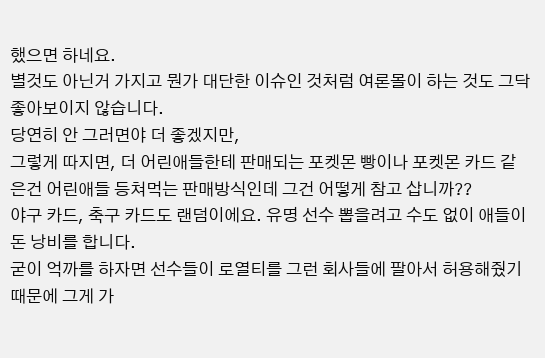했으면 하네요.
별것도 아닌거 가지고 뭔가 대단한 이슈인 것처럼 여론몰이 하는 것도 그닥 좋아보이지 않습니다.
당연히 안 그러면야 더 좋겠지만,
그렇게 따지면, 더 어린애들한테 판매되는 포켓몬 빵이나 포켓몬 카드 같은건 어린애들 등쳐먹는 판매방식인데 그건 어떻게 참고 삽니까??
야구 카드, 축구 카드도 랜덤이에요. 유명 선수 뽑을려고 수도 없이 애들이 돈 낭비를 합니다.
굳이 억까를 하자면 선수들이 로열티를 그런 회사들에 팔아서 허용해줬기 때문에 그게 가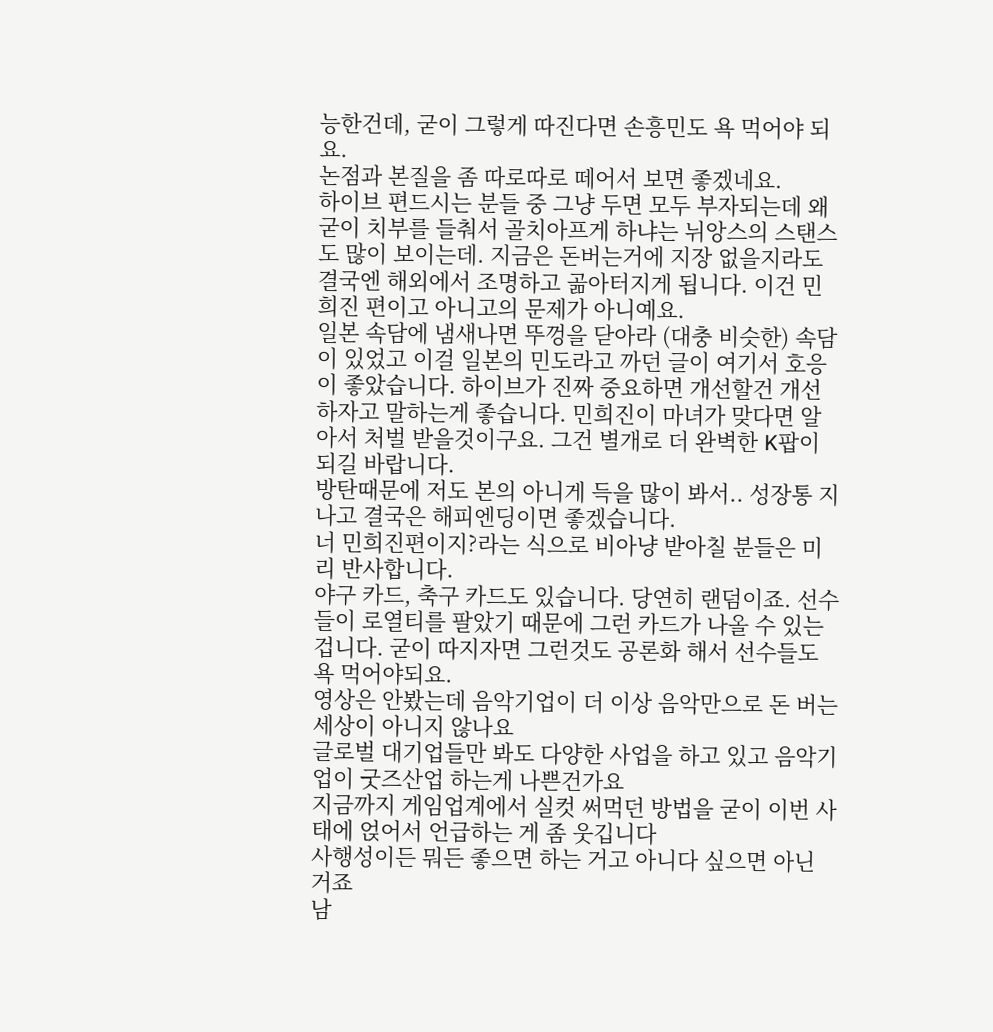능한건데, 굳이 그렇게 따진다면 손흥민도 욕 먹어야 되요.
논점과 본질을 좀 따로따로 떼어서 보면 좋겠네요.
하이브 편드시는 분들 중 그냥 두면 모두 부자되는데 왜 굳이 치부를 들춰서 골치아프게 하냐는 뉘앙스의 스탠스도 많이 보이는데. 지금은 돈버는거에 지장 없을지라도 결국엔 해외에서 조명하고 곪아터지게 됩니다. 이건 민희진 편이고 아니고의 문제가 아니예요.
일본 속담에 냄새나면 뚜껑을 닫아라 (대충 비슷한) 속담이 있었고 이걸 일본의 민도라고 까던 글이 여기서 호응이 좋았습니다. 하이브가 진짜 중요하면 개선할건 개선하자고 말하는게 좋습니다. 민희진이 마녀가 맞다면 알아서 처벌 받을것이구요. 그건 별개로 더 완벽한 K팝이 되길 바랍니다.
방탄때문에 저도 본의 아니게 득을 많이 봐서.. 성장통 지나고 결국은 해피엔딩이면 좋겠습니다.
너 민희진편이지?라는 식으로 비아냥 받아칠 분들은 미리 반사합니다.
야구 카드, 축구 카드도 있습니다. 당연히 랜덤이죠. 선수들이 로열티를 팔았기 때문에 그런 카드가 나올 수 있는겁니다. 굳이 따지자면 그런것도 공론화 해서 선수들도 욕 먹어야되요.
영상은 안봤는데 음악기업이 더 이상 음악만으로 돈 버는 세상이 아니지 않나요
글로벌 대기업들만 봐도 다양한 사업을 하고 있고 음악기업이 굿즈산업 하는게 나쁜건가요
지금까지 게임업계에서 실컷 써먹던 방법을 굳이 이번 사태에 얹어서 언급하는 게 좀 웃깁니다
사행성이든 뭐든 좋으면 하는 거고 아니다 싶으면 아닌 거죠
남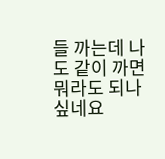들 까는데 나도 같이 까면 뭐라도 되나 싶네요